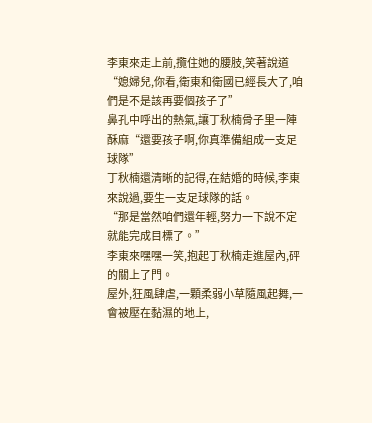李東來走上前,攬住她的腰肢,笑著說道“媳婦兒,你看,衛東和衛國已經長大了,咱們是不是該再要個孩子了”
鼻孔中呼出的熱氣,讓丁秋楠骨子里一陣酥麻“還要孩子啊,你真準備組成一支足球隊”
丁秋楠還清晰的記得,在結婚的時候,李東來說過,要生一支足球隊的話。
“那是當然咱們還年輕,努力一下說不定就能完成目標了。”
李東來嘿嘿一笑,抱起丁秋楠走進屋內,砰的關上了門。
屋外,狂風肆虐,一顆柔弱小草隨風起舞,一會被壓在黏濕的地上,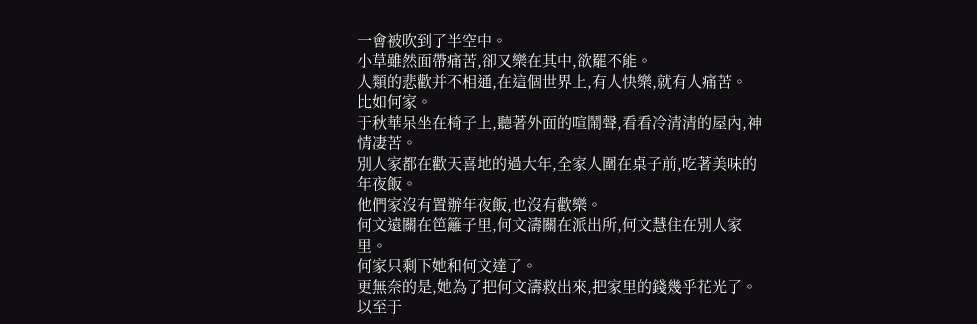一會被吹到了半空中。
小草雖然面帶痛苦,卻又樂在其中,欲罷不能。
人類的悲歡并不相通,在這個世界上,有人快樂,就有人痛苦。
比如何家。
于秋華呆坐在椅子上,聽著外面的喧鬧聲,看看冷清清的屋內,神情凄苦。
別人家都在歡天喜地的過大年,全家人圍在桌子前,吃著美味的年夜飯。
他們家沒有置辦年夜飯,也沒有歡樂。
何文遠關在笆籬子里,何文濤關在派出所,何文慧住在別人家里。
何家只剩下她和何文達了。
更無奈的是,她為了把何文濤救出來,把家里的錢幾乎花光了。
以至于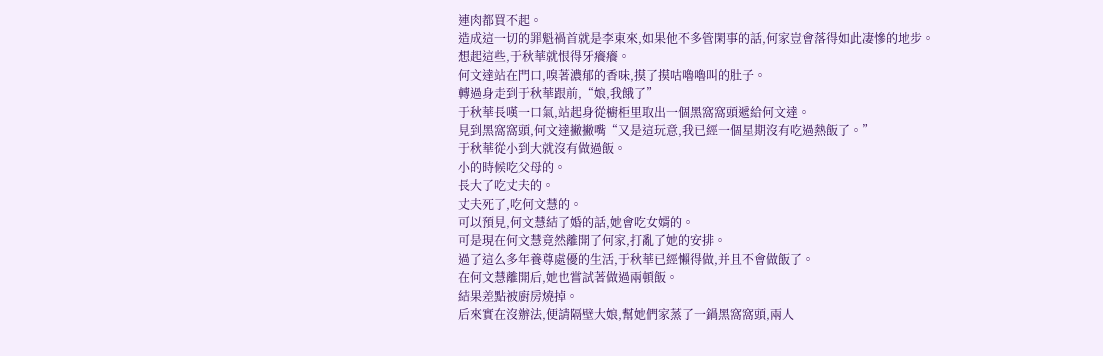連肉都買不起。
造成這一切的罪魁禍首就是李東來,如果他不多管閑事的話,何家豈會落得如此凄慘的地步。
想起這些,于秋華就恨得牙癢癢。
何文達站在門口,嗅著濃郁的香味,摸了摸咕嚕嚕叫的肚子。
轉過身走到于秋華跟前,“娘,我餓了”
于秋華長嘆一口氣,站起身從櫥柜里取出一個黑窩窩頭遞給何文達。
見到黑窩窩頭,何文達撇撇嘴“又是這玩意,我已經一個星期沒有吃過熱飯了。”
于秋華從小到大就沒有做過飯。
小的時候吃父母的。
長大了吃丈夫的。
丈夫死了,吃何文慧的。
可以預見,何文慧結了婚的話,她會吃女婿的。
可是現在何文慧竟然離開了何家,打亂了她的安排。
過了這么多年養尊處優的生活,于秋華已經懶得做,并且不會做飯了。
在何文慧離開后,她也嘗試著做過兩頓飯。
結果差點被廚房燒掉。
后來實在沒辦法,便請隔壁大娘,幫她們家蒸了一鍋黑窩窩頭,兩人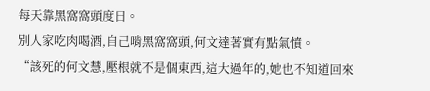每天靠黑窩窩頭度日。
別人家吃肉喝酒,自己啃黑窩窩頭,何文達著實有點氣憤。
“該死的何文慧,壓根就不是個東西,這大過年的,她也不知道回來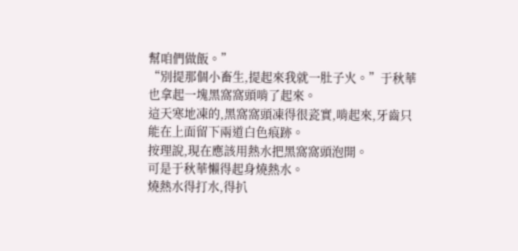幫咱們做飯。”
“別提那個小畜生,提起來我就一肚子火。”于秋華也拿起一塊黑窩窩頭啃了起來。
這天寒地凍的,黑窩窩頭凍得很瓷實,啃起來,牙齒只能在上面留下兩道白色痕跡。
按理說,現在應該用熱水把黑窩窩頭泡開。
可是于秋華懶得起身燒熱水。
燒熱水得打水,得扒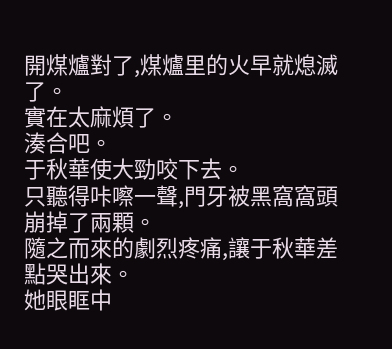開煤爐對了,煤爐里的火早就熄滅了。
實在太麻煩了。
湊合吧。
于秋華使大勁咬下去。
只聽得咔嚓一聲,門牙被黑窩窩頭崩掉了兩顆。
隨之而來的劇烈疼痛,讓于秋華差點哭出來。
她眼眶中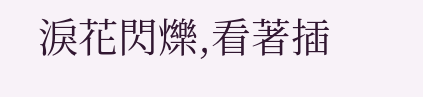淚花閃爍,看著插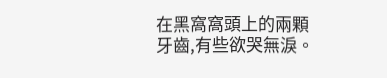在黑窩窩頭上的兩顆牙齒,有些欲哭無淚。